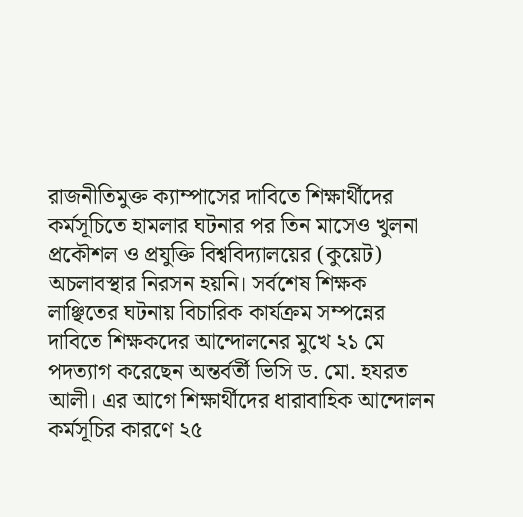রাজনীতিমুক্ত ক্যাম্পাসের দাবিতে শিক্ষার্থীদের কর্মসূচিতে হামলার ঘটনার পর তিন মাসেও খুলনা প্রকৌশল ও প্রযুক্তি বিশ্ববিদ্যালয়ের (কুয়েট) অচলাবস্থার নিরসন হয়নি। সর্বশেষ শিক্ষক লাঞ্ছিতের ঘটনায় বিচারিক কার্যক্রম সম্পন্নের দাবিতে শিক্ষকদের আন্দোলনের মুখে ২১ মে পদত্যাগ করেছেন অন্তর্বর্তী ভিসি ড. মো. হযরত আলী। এর আগে শিক্ষার্থীদের ধারাবাহিক আন্দোলন কর্মসূচির কারণে ২৫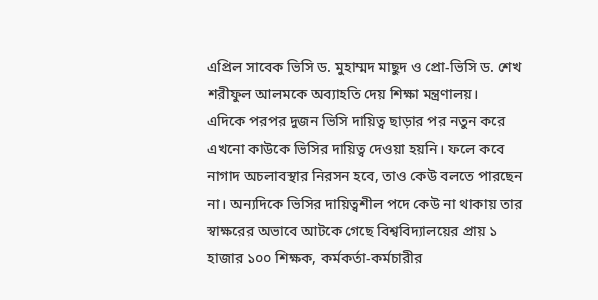এপ্রিল সাবেক ভিসি ড. মুহাম্মদ মাছুদ ও প্রো-ভিসি ড. শেখ শরীফুল আলমকে অব্যাহতি দেয় শিক্ষা মন্ত্রণালয়।
এদিকে পরপর দুজন ভিসি দায়িত্ব ছাড়ার পর নতুন করে এখনো কাউকে ভিসির দায়িত্ব দেওয়া হয়নি। ফলে কবে নাগাদ অচলাবস্থার নিরসন হবে, তাও কেউ বলতে পারছেন না। অন্যদিকে ভিসির দায়িত্বশীল পদে কেউ না থাকায় তার স্বাক্ষরের অভাবে আটকে গেছে বিশ্ববিদ্যালয়ের প্রায় ১ হাজার ১০০ শিক্ষক, কর্মকর্তা-কর্মচারীর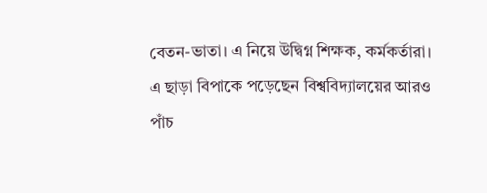বেতন-ভাতা। এ নিয়ে উদ্বিগ্ন শিক্ষক, কর্মকর্তারা। এ ছাড়া বিপাকে পড়েছেন বিশ্ববিদ্যালয়ের আরও পাঁচ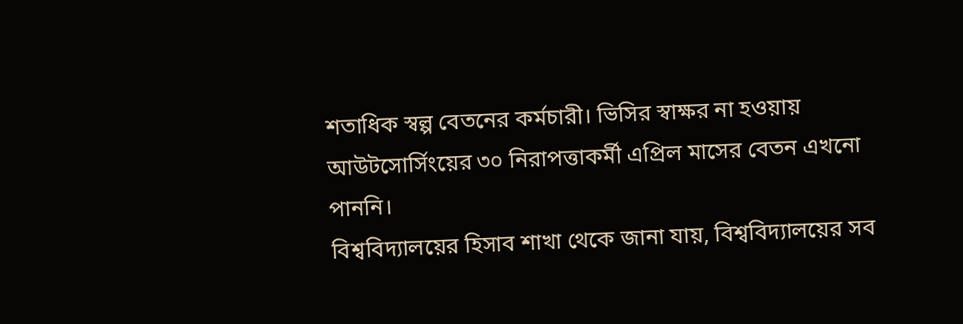শতাধিক স্বল্প বেতনের কর্মচারী। ভিসির স্বাক্ষর না হওয়ায় আউটসোর্সিংয়ের ৩০ নিরাপত্তাকর্মী এপ্রিল মাসের বেতন এখনো পাননি।
বিশ্ববিদ্যালয়ের হিসাব শাখা থেকে জানা যায়, বিশ্ববিদ্যালয়ের সব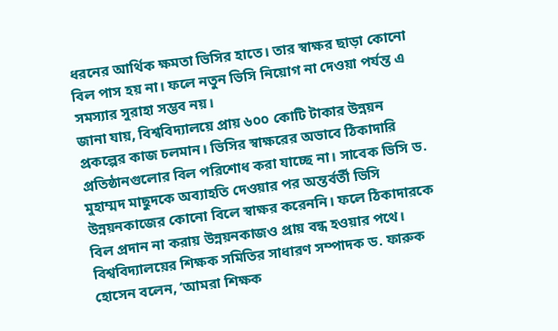ধরনের আর্থিক ক্ষমতা ভিসির হাতে। তার স্বাক্ষর ছাড়া কোনো বিল পাস হয় না। ফলে নতুন ভিসি নিয়োগ না দেওয়া পর্যন্ত এ সমস্যার সুরাহা সম্ভব নয়।
জানা যায়, বিশ্ববিদ্যালয়ে প্রায় ৬০০ কোটি টাকার উন্নয়ন প্রকল্পের কাজ চলমান। ভিসির স্বাক্ষরের অভাবে ঠিকাদারি প্রতিষ্ঠানগুলোর বিল পরিশোধ করা যাচ্ছে না। সাবেক ভিসি ড. মুহাম্মদ মাছুদকে অব্যাহতি দেওয়ার পর অন্তর্বর্তী ভিসি উন্নয়নকাজের কোনো বিলে স্বাক্ষর করেননি। ফলে ঠিকাদারকে বিল প্রদান না করায় উন্নয়নকাজও প্রায় বন্ধ হওয়ার পথে।
বিশ্ববিদ্যালয়ের শিক্ষক সমিতির সাধারণ সম্পাদক ড. ফারুক হোসেন বলেন, ‘আমরা শিক্ষক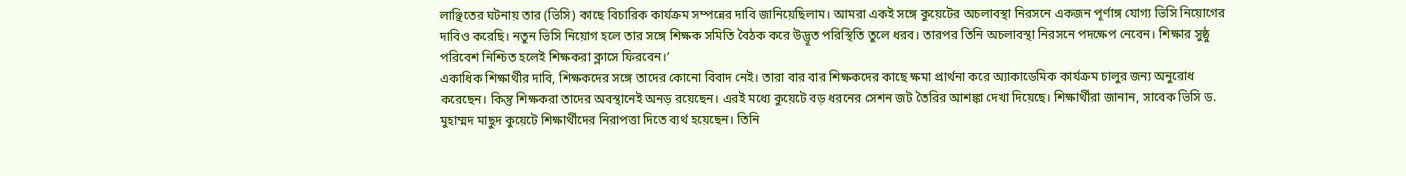লাঞ্ছিতের ঘটনায় তার (ভিসি) কাছে বিচারিক কার্যক্রম সম্পন্নের দাবি জানিয়েছিলাম। আমরা একই সঙ্গে কুয়েটের অচলাবস্থা নিরসনে একজন পূর্ণাঙ্গ যোগ্য ভিসি নিয়োগের দাবিও করেছি। নতুন ভিসি নিয়োগ হলে তার সঙ্গে শিক্ষক সমিতি বৈঠক করে উদ্ভূত পরিস্থিতি তুলে ধরব। তারপর তিনি অচলাবস্থা নিরসনে পদক্ষেপ নেবেন। শিক্ষার সুষ্ঠু পরিবেশ নিশ্চিত হলেই শিক্ষকরা ক্লাসে ফিরবেন।’
একাধিক শিক্ষার্থীর দাবি, শিক্ষকদের সঙ্গে তাদের কোনো বিবাদ নেই। তারা বার বার শিক্ষকদের কাছে ক্ষমা প্রার্থনা করে অ্যাকাডেমিক কার্যক্রম চালুর জন্য অনুরোধ করেছেন। কিন্তু শিক্ষকরা তাদের অবস্থানেই অনড় রয়েছেন। এরই মধ্যে কুয়েটে বড় ধরনের সেশন জট তৈরির আশঙ্কা দেখা দিয়েছে। শিক্ষার্থীরা জানান, সাবেক ভিসি ড. মুহাম্মদ মাছুদ কুয়েটে শিক্ষার্থীদের নিরাপত্তা দিতে ব্যর্থ হয়েছেন। তিনি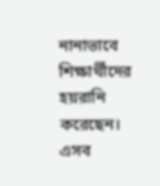নানাভাবে শিক্ষার্থীদের হয়রানি করেছেন। এসব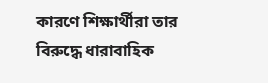কারণে শিক্ষার্থীরা তার বিরুদ্ধে ধারাবাহিক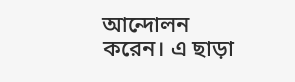আন্দোলন করেন। এ ছাড়া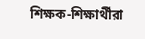শিক্ষক-শিক্ষার্থীরা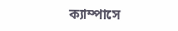ক্যাম্পাসে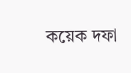কয়েক দফা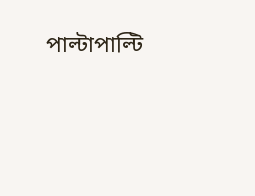পাল্টাপাল্টি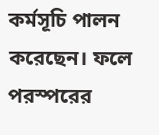কর্মসূচি পালন করেছেন। ফলে পরস্পরের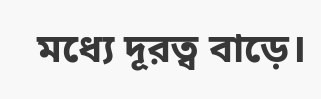মধ্যে দূরত্ব বাড়ে।